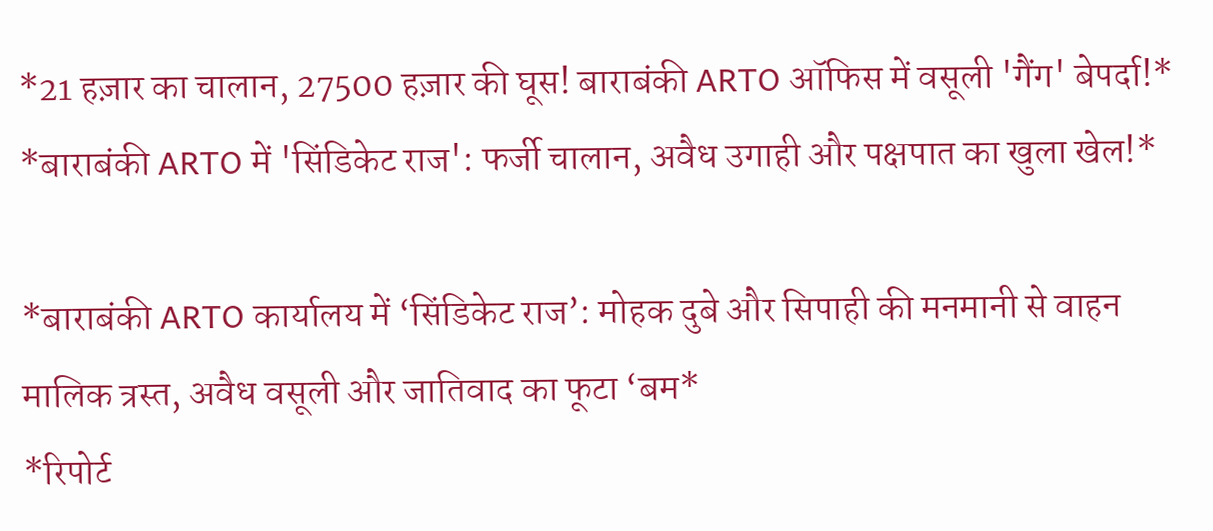*21 हज़ार का चालान, 27500 हज़ार की घूस! बाराबंकी ARTO ऑफिस में वसूली 'गैंग' बेपर्दा!*
*बाराबंकी ARTO में 'सिंडिकेट राज': फर्जी चालान, अवैध उगाही और पक्षपात का खुला खेल!*

*बाराबंकी ARTO कार्यालय में ‘सिंडिकेट राज’: मोहक दुबे और सिपाही की मनमानी से वाहन मालिक त्रस्त, अवैध वसूली और जातिवाद का फूटा ‘बम*
*रिपोर्ट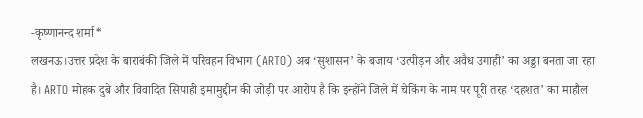-कृष्णानन्द शर्मा*
लखनऊ।उत्तर प्रदेश के बाराबंकी जिले में परिवहन विभाग (ARTO) अब ‘सुशासन’ के बजाय ‘उत्पीड़न और अवैध उगाही’ का अड्डा बनता जा रहा है। ARTO मोहक दुबे और विवादित सिपाही इमामुद्दीन की जोड़ी पर आरोप है कि इन्होंने जिले में चेकिंग के नाम पर पूरी तरह ‘दहशत’ का माहौल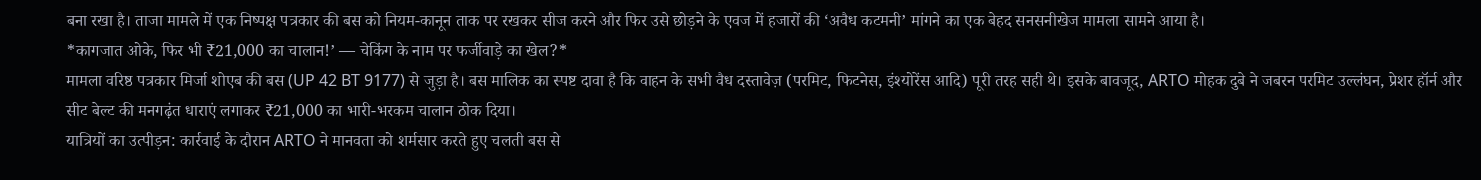बना रखा है। ताजा मामले में एक निष्पक्ष पत्रकार की बस को नियम-कानून ताक पर रखकर सीज करने और फिर उसे छोड़ने के एवज में हजारों की ‘अवैध कटमनी’ मांगने का एक बेहद सनसनीखेज मामला सामने आया है।
*कागजात ओके, फिर भी ₹21,000 का चालान!’ — चेकिंग के नाम पर फर्जीवाड़े का खेल?*
मामला वरिष्ठ पत्रकार मिर्जा शोएब की बस (UP 42 BT 9177) से जुड़ा है। बस मालिक का स्पष्ट दावा है कि वाहन के सभी वैध दस्तावेज़ (परमिट, फिटनेस, इंश्योरेंस आदि) पूरी तरह सही थे। इसके बावजूद, ARTO मोहक दुबे ने जबरन परमिट उल्लंघन, प्रेशर हॉर्न और सीट बेल्ट की मनगढ़ंत धाराएं लगाकर ₹21,000 का भारी-भरकम चालान ठोक दिया।
यात्रियों का उत्पीड़न: कार्रवाई के दौरान ARTO ने मानवता को शर्मसार करते हुए चलती बस से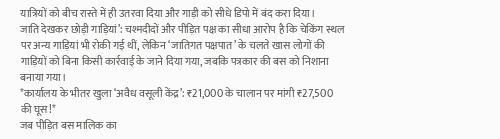यात्रियों को बीच रास्ते में ही उतरवा दिया और गाड़ी को सीधे डिपो में बंद करा दिया।
जाति देखकर छोड़ी गाड़ियां’: चश्मदीदों और पीड़ित पक्ष का सीधा आरोप है कि चेकिंग स्थल पर अन्य गाड़ियां भी रोकी गई थीं, लेकिन ‘जातिगत पक्षपात’ के चलते खास लोगों की गाड़ियों को बिना किसी कार्रवाई के जाने दिया गया, जबकि पत्रकार की बस को निशाना बनाया गया।
*कार्यालय के भीतर खुला ‘अवैध वसूली केंद्र’: ₹21,000 के चालान पर मांगी ₹27,500 की घूस!*
जब पीड़ित बस मालिक का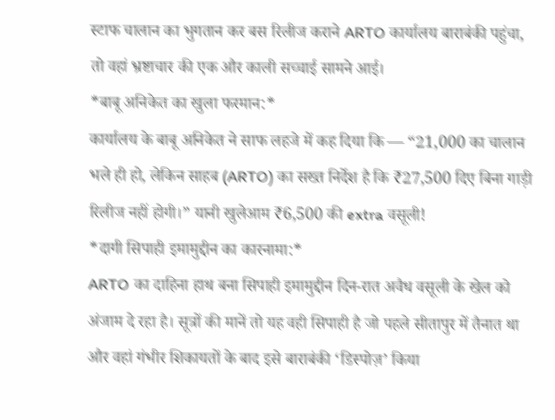स्टाफ चालान का भुगतान कर बस रिलीज कराने ARTO कार्यालय बाराबंकी पहुंचा, तो वहां भ्रष्टाचार की एक और काली सच्चाई सामने आई।
*बाबू अनिकेत का खुला फरमान:*
कार्यालय के बाबू अनिकेत ने साफ लहजे में कह दिया कि — “21,000 का चालान भले ही हो, लेकिन साहब (ARTO) का सख्त निर्देश है कि ₹27,500 दिए बिना गाड़ी रिलीज नहीं होगी।” यानी खुलेआम ₹6,500 की extra वसूली!
*दागी सिपाही इमामुद्दीन का कारनामा:*
ARTO का दाहिना हाथ बना सिपाही इमामुद्दीन दिन-रात अवैध वसूली के खेल को अंजाम दे रहा है। सूत्रों की मानें तो यह वही सिपाही है जो पहले सीतापुर में तैनात था और वहां गंभीर शिकायतों के बाद इसे बाराबंकी ‘डिस्पोज़’ किया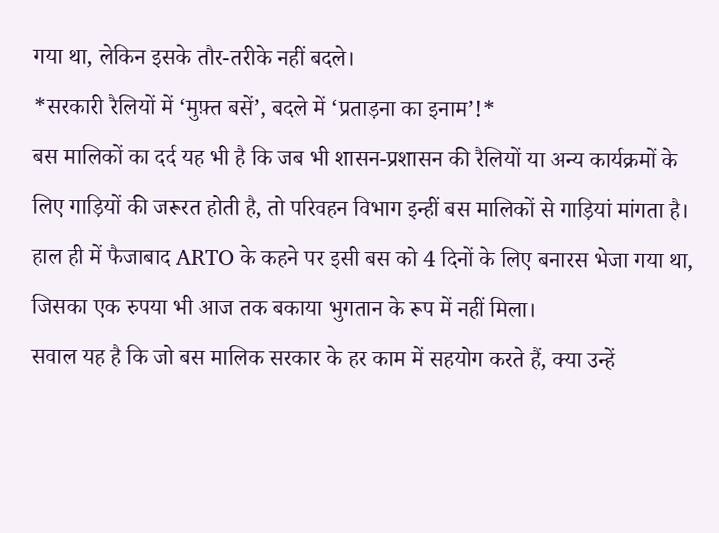गया था, लेकिन इसके तौर-तरीके नहीं बदले।
*सरकारी रैलियों में ‘मुफ़्त बसें’, बदले में ‘प्रताड़ना का इनाम’!*
बस मालिकों का दर्द यह भी है कि जब भी शासन-प्रशासन की रैलियों या अन्य कार्यक्रमों के लिए गाड़ियों की जरूरत होती है, तो परिवहन विभाग इन्हीं बस मालिकों से गाड़ियां मांगता है। हाल ही में फैजाबाद ARTO के कहने पर इसी बस को 4 दिनों के लिए बनारस भेजा गया था, जिसका एक रुपया भी आज तक बकाया भुगतान के रूप में नहीं मिला।
सवाल यह है कि जो बस मालिक सरकार के हर काम में सहयोग करते हैं, क्या उन्हें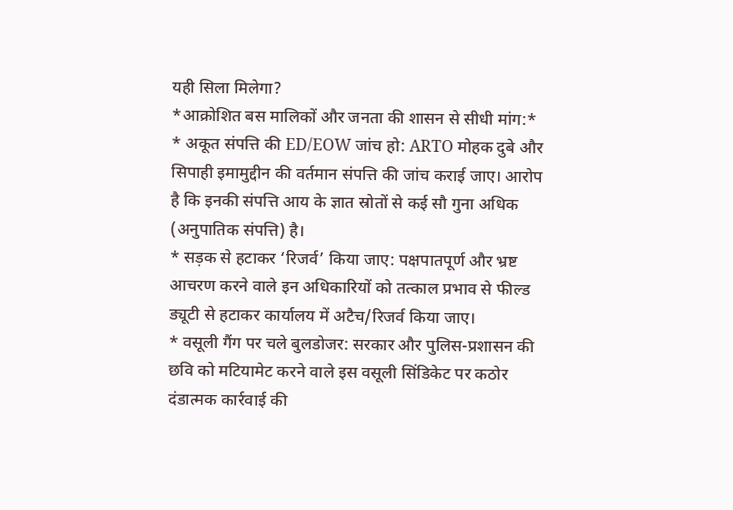यही सिला मिलेगा?
*आक्रोशित बस मालिकों और जनता की शासन से सीधी मांग:*
* अकूत संपत्ति की ED/EOW जांच हो: ARTO मोहक दुबे और सिपाही इमामुद्दीन की वर्तमान संपत्ति की जांच कराई जाए। आरोप है कि इनकी संपत्ति आय के ज्ञात स्रोतों से कई सौ गुना अधिक (अनुपातिक संपत्ति) है।
* सड़क से हटाकर ‘रिजर्व’ किया जाए: पक्षपातपूर्ण और भ्रष्ट आचरण करने वाले इन अधिकारियों को तत्काल प्रभाव से फील्ड ड्यूटी से हटाकर कार्यालय में अटैच/रिजर्व किया जाए।
* वसूली गैंग पर चले बुलडोजर: सरकार और पुलिस-प्रशासन की छवि को मटियामेट करने वाले इस वसूली सिंडिकेट पर कठोर दंडात्मक कार्रवाई की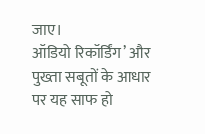जाए।
ऑडियो रिकॉर्डिंग’ और पुख्ता सबूतों के आधार पर यह साफ हो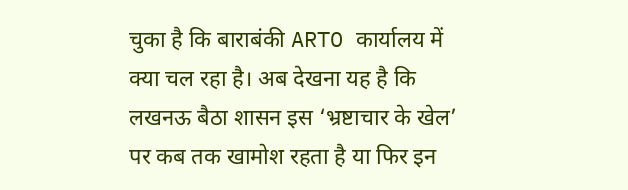चुका है कि बाराबंकी ARTO कार्यालय में क्या चल रहा है। अब देखना यह है कि लखनऊ बैठा शासन इस ‘भ्रष्टाचार के खेल’ पर कब तक खामोश रहता है या फिर इन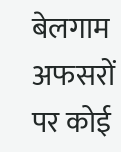बेलगाम अफसरों पर कोई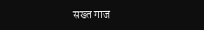सख्त गाज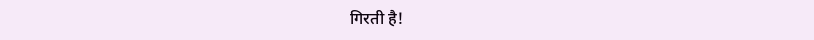गिरती है!